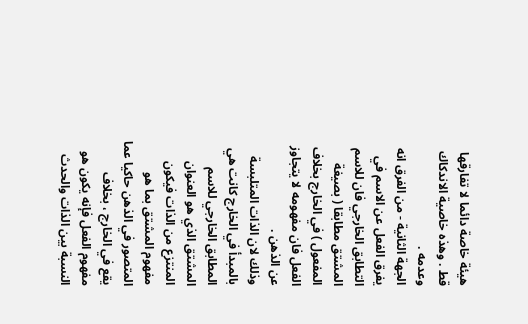هيئة خاصة دائما لا تفارقها قط . وهذه خاصية الاندكاك وعدمه .
الجهة الثانية - من الفرق انه يفرق الفعل عن الاسم في التطابق الخارجي فان للاسم المشتق مطابقا ( بصيغة المفعول ) في الخارج بخلاف الفعل فان مفهومه لا يتجاوز عن الذهن .
وذلك لان الذات المتلبسة بالمبدأ في الخارج كانت هي المطابق الخارجي للاسم المشتق الذي هو العنوان المنتزع من الذات فيكون مفهوم المشتق بما هو المتصور في الذهن حاكيا عما يقع في الخارج ، بخلاف مفهوم الفعل فإنه يكون هو النسبة بين الذات والحدث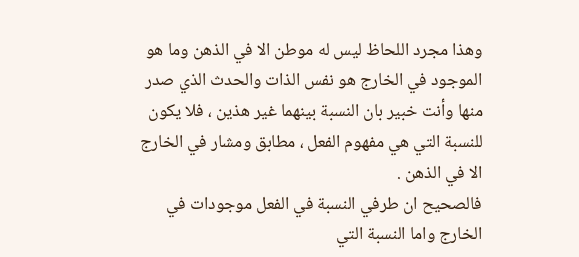وهذا مجرد اللحاظ ليس له موطن الا في الذهن وما هو الموجود في الخارج هو نفس الذات والحدث الذي صدر منها وأنت خبير بان النسبة بينهما غير هذين ، فلا يكون للنسبة التي هي مفهوم الفعل ، مطابق ومشار في الخارج الا في الذهن .
فالصحيح ان طرفي النسبة في الفعل موجودات في الخارج واما النسبة التي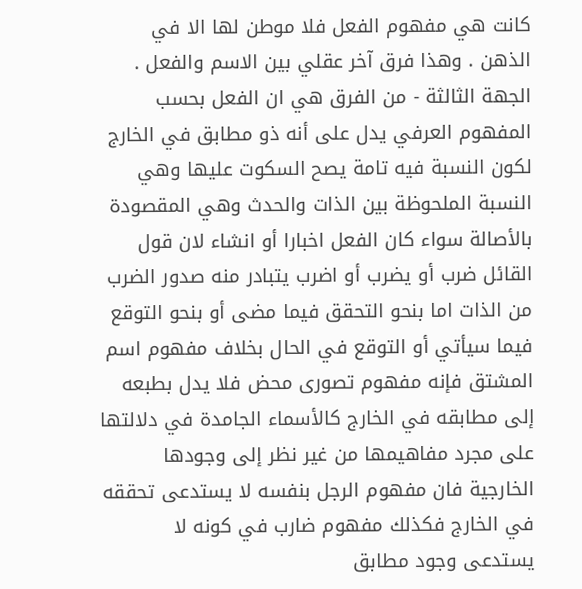كانت هي مفهوم الفعل فلا موطن لها الا في الذهن . وهذا فرق آخر عقلي بين الاسم والفعل .
الجهة الثالثة - من الفرق هي ان الفعل بحسب المفهوم العرفي يدل على أنه ذو مطابق في الخارج لكون النسبة فيه تامة يصح السكوت عليها وهي النسبة الملحوظة بين الذات والحدث وهي المقصودة بالأصالة سواء كان الفعل اخبارا أو انشاء لان قول القائل ضرب أو يضرب أو اضرب يتبادر منه صدور الضرب من الذات اما بنحو التحقق فيما مضى أو بنحو التوقع فيما سيأتي أو التوقع في الحال بخلاف مفهوم اسم المشتق فإنه مفهوم تصورى محض فلا يدل بطبعه إلى مطابقه في الخارج كالأسماء الجامدة في دلالتها على مجرد مفاهيمها من غير نظر إلى وجودها الخارجية فان مفهوم الرجل بنفسه لا يستدعى تحققه في الخارج فكذلك مفهوم ضارب في كونه لا يستدعى وجود مطابق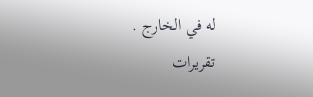له في الخارج .
تقريرات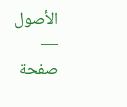الأصول — صفحة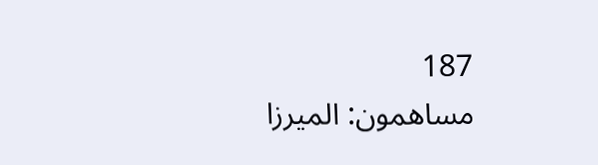187
مساهمون: الميرزا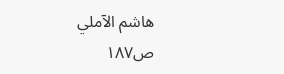هاشم الآملي
ص١٨٧